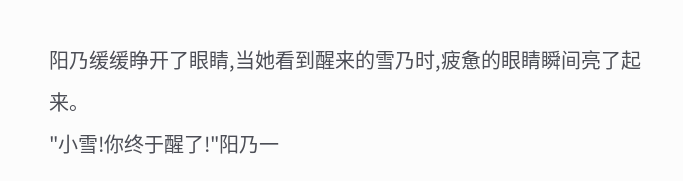阳乃缓缓睁开了眼睛,当她看到醒来的雪乃时,疲惫的眼睛瞬间亮了起来。
"小雪!你终于醒了!"阳乃一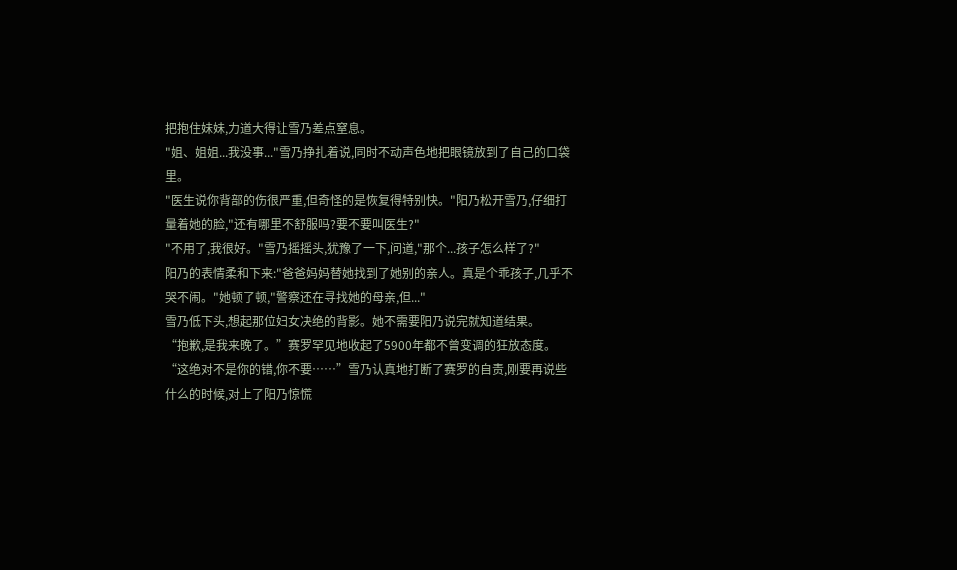把抱住妹妹,力道大得让雪乃差点窒息。
"姐、姐姐...我没事..."雪乃挣扎着说,同时不动声色地把眼镜放到了自己的口袋里。
"医生说你背部的伤很严重,但奇怪的是恢复得特别快。"阳乃松开雪乃,仔细打量着她的脸,"还有哪里不舒服吗?要不要叫医生?"
"不用了,我很好。"雪乃摇摇头,犹豫了一下,问道,"那个...孩子怎么样了?"
阳乃的表情柔和下来:"爸爸妈妈替她找到了她别的亲人。真是个乖孩子,几乎不哭不闹。"她顿了顿,"警察还在寻找她的母亲,但..."
雪乃低下头,想起那位妇女决绝的背影。她不需要阳乃说完就知道结果。
“抱歉,是我来晚了。”赛罗罕见地收起了5900年都不曾变调的狂放态度。
“这绝对不是你的错,你不要……”雪乃认真地打断了赛罗的自责,刚要再说些什么的时候,对上了阳乃惊慌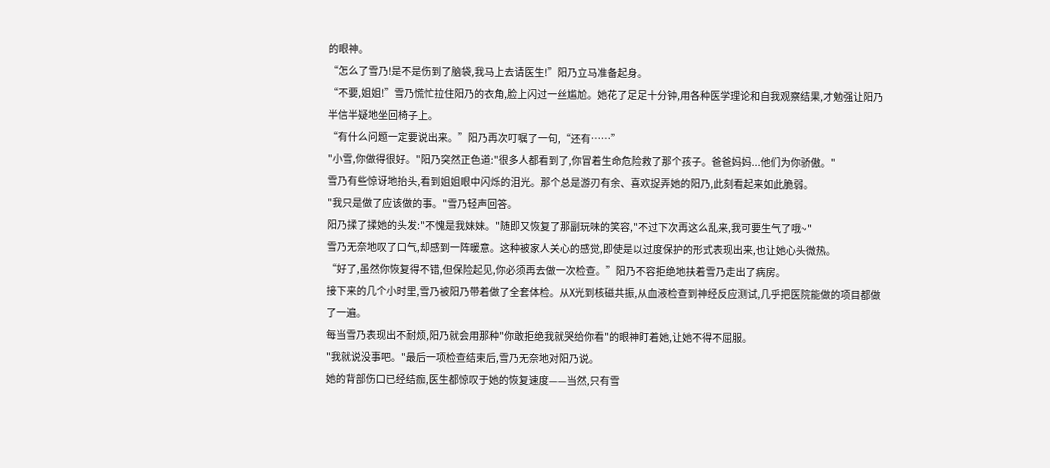的眼神。
“怎么了雪乃!是不是伤到了脑袋,我马上去请医生!”阳乃立马准备起身。
“不要,姐姐!”雪乃慌忙拉住阳乃的衣角,脸上闪过一丝尴尬。她花了足足十分钟,用各种医学理论和自我观察结果,才勉强让阳乃半信半疑地坐回椅子上。
“有什么问题一定要说出来。”阳乃再次叮嘱了一句,“还有……”
"小雪,你做得很好。"阳乃突然正色道:"很多人都看到了,你冒着生命危险救了那个孩子。爸爸妈妈...他们为你骄傲。"
雪乃有些惊讶地抬头,看到姐姐眼中闪烁的泪光。那个总是游刃有余、喜欢捉弄她的阳乃,此刻看起来如此脆弱。
"我只是做了应该做的事。"雪乃轻声回答。
阳乃揉了揉她的头发:"不愧是我妹妹。"随即又恢复了那副玩味的笑容,"不过下次再这么乱来,我可要生气了哦~"
雪乃无奈地叹了口气,却感到一阵暖意。这种被家人关心的感觉,即使是以过度保护的形式表现出来,也让她心头微热。
“好了,虽然你恢复得不错,但保险起见,你必须再去做一次检查。”阳乃不容拒绝地扶着雪乃走出了病房。
接下来的几个小时里,雪乃被阳乃带着做了全套体检。从X光到核磁共振,从血液检查到神经反应测试,几乎把医院能做的项目都做了一遍。
每当雪乃表现出不耐烦,阳乃就会用那种"你敢拒绝我就哭给你看"的眼神盯着她,让她不得不屈服。
"我就说没事吧。"最后一项检查结束后,雪乃无奈地对阳乃说。
她的背部伤口已经结痂,医生都惊叹于她的恢复速度——当然,只有雪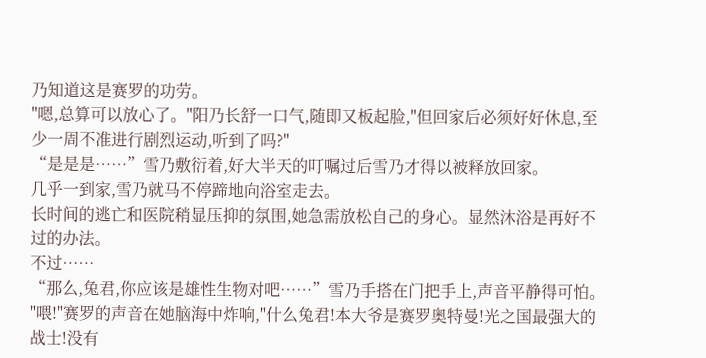乃知道这是赛罗的功劳。
"嗯,总算可以放心了。"阳乃长舒一口气,随即又板起脸,"但回家后必须好好休息,至少一周不准进行剧烈运动,听到了吗?"
“是是是……”雪乃敷衍着,好大半天的叮嘱过后雪乃才得以被释放回家。
几乎一到家,雪乃就马不停蹄地向浴室走去。
长时间的逃亡和医院稍显压抑的氛围,她急需放松自己的身心。显然沐浴是再好不过的办法。
不过……
“那么,兔君,你应该是雄性生物对吧……”雪乃手搭在门把手上,声音平静得可怕。
"喂!"赛罗的声音在她脑海中炸响,"什么兔君!本大爷是赛罗奥特曼!光之国最强大的战士!没有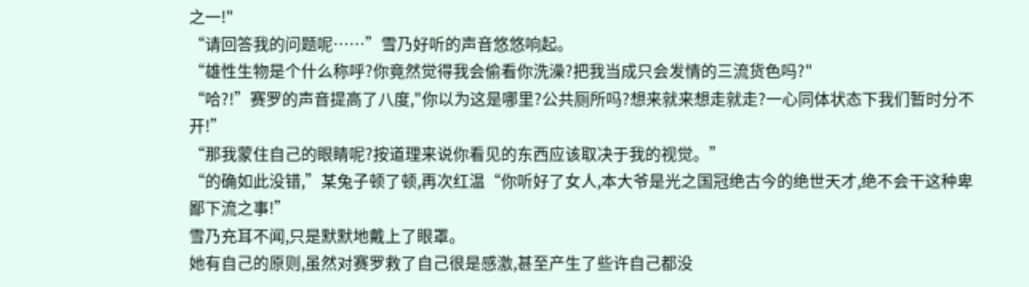之一!"
“请回答我的问题呢……”雪乃好听的声音悠悠响起。
“雄性生物是个什么称呼?你竟然觉得我会偷看你洗澡?把我当成只会发情的三流货色吗?"
“哈?!”赛罗的声音提高了八度,"你以为这是哪里?公共厕所吗?想来就来想走就走?一心同体状态下我们暂时分不开!”
“那我蒙住自己的眼睛呢?按道理来说你看见的东西应该取决于我的视觉。”
“的确如此没错,”某兔子顿了顿,再次红温“你听好了女人,本大爷是光之国冠绝古今的绝世天才,绝不会干这种卑鄙下流之事!”
雪乃充耳不闻,只是默默地戴上了眼罩。
她有自己的原则,虽然对赛罗救了自己很是感激,甚至产生了些许自己都没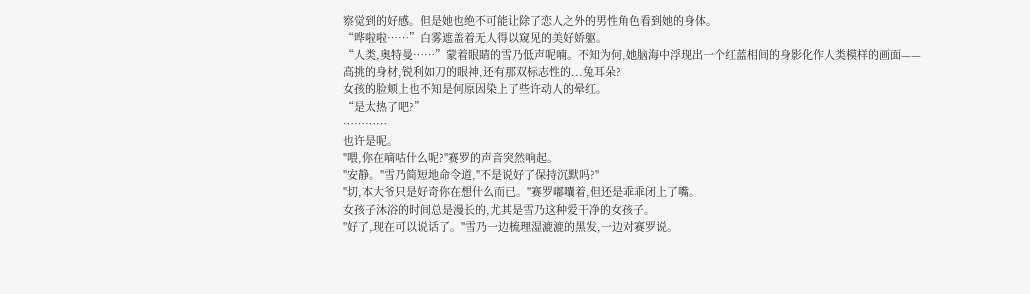察觉到的好感。但是她也绝不可能让除了恋人之外的男性角色看到她的身体。
“哗啦啦……”白雾遮盖着无人得以窥见的美好娇躯。
“人类,奥特曼……”蒙着眼睛的雪乃低声呢喃。不知为何,她脑海中浮现出一个红蓝相间的身影化作人类模样的画面——高挑的身材,锐利如刀的眼神,还有那双标志性的...兔耳朵?
女孩的脸颊上也不知是何原因染上了些许动人的晕红。
“是太热了吧?”
…………
也许是呢。
"喂,你在嘀咕什么呢?"赛罗的声音突然响起。
"安静。"雪乃简短地命令道,"不是说好了保持沉默吗?"
"切,本大爷只是好奇你在想什么而已。"赛罗嘟囔着,但还是乖乖闭上了嘴。
女孩子沐浴的时间总是漫长的,尤其是雪乃这种爱干净的女孩子。
"好了,现在可以说话了。"雪乃一边梳理湿漉漉的黑发,一边对赛罗说。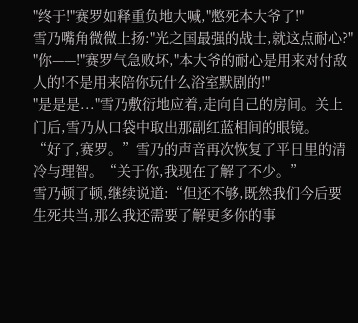"终于!"赛罗如释重负地大喊,"憋死本大爷了!"
雪乃嘴角微微上扬:"光之国最强的战士,就这点耐心?"
"你——!"赛罗气急败坏,"本大爷的耐心是用来对付敌人的!不是用来陪你玩什么浴室默剧的!"
"是是是..."雪乃敷衍地应着,走向自己的房间。关上门后,雪乃从口袋中取出那副红蓝相间的眼镜。
“好了,赛罗。”雪乃的声音再次恢复了平日里的清冷与理智。“关于你,我现在了解了不少。”
雪乃顿了顿,继续说道:“但还不够,既然我们今后要生死共当,那么我还需要了解更多你的事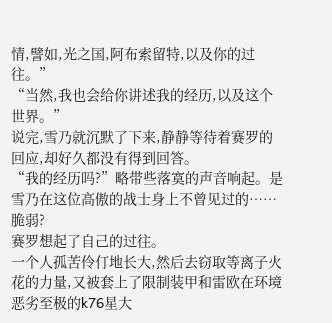情,譬如,光之国,阿布索留特,以及你的过往。”
“当然,我也会给你讲述我的经历,以及这个世界。”
说完,雪乃就沉默了下来,静静等待着赛罗的回应,却好久都没有得到回答。
“我的经历吗?”略带些落寞的声音响起。是雪乃在这位高傲的战士身上不曾见过的……脆弱?
赛罗想起了自己的过往。
一个人孤苦伶仃地长大,然后去窃取等离子火花的力量,又被套上了限制装甲和雷欧在环境恶劣至极的k76星大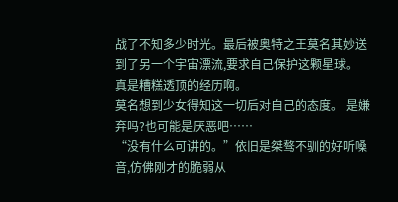战了不知多少时光。最后被奥特之王莫名其妙送到了另一个宇宙漂流,要求自己保护这颗星球。
真是糟糕透顶的经历啊。
莫名想到少女得知这一切后对自己的态度。 是嫌弃吗?也可能是厌恶吧……
“没有什么可讲的。”依旧是桀骜不驯的好听嗓音,仿佛刚才的脆弱从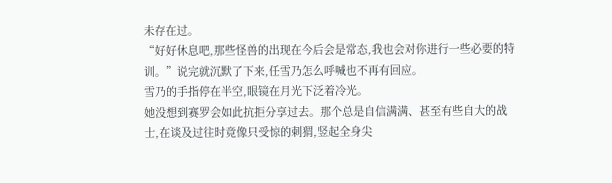未存在过。
“好好休息吧,那些怪兽的出现在今后会是常态,我也会对你进行一些必要的特训。”说完就沉默了下来,任雪乃怎么呼喊也不再有回应。
雪乃的手指停在半空,眼镜在月光下泛着冷光。
她没想到赛罗会如此抗拒分享过去。那个总是自信满满、甚至有些自大的战士,在谈及过往时竟像只受惊的刺猬,竖起全身尖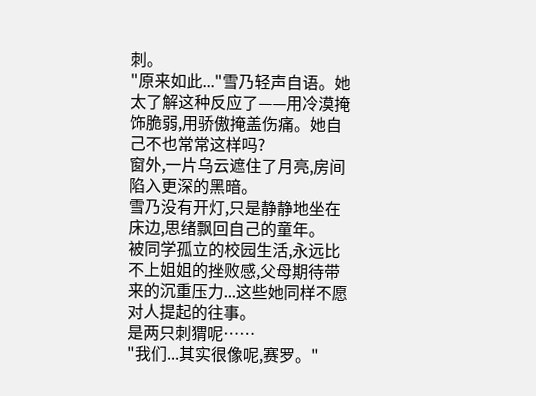刺。
"原来如此..."雪乃轻声自语。她太了解这种反应了——用冷漠掩饰脆弱,用骄傲掩盖伤痛。她自己不也常常这样吗?
窗外,一片乌云遮住了月亮,房间陷入更深的黑暗。
雪乃没有开灯,只是静静地坐在床边,思绪飘回自己的童年。
被同学孤立的校园生活,永远比不上姐姐的挫败感,父母期待带来的沉重压力...这些她同样不愿对人提起的往事。
是两只刺猬呢……
"我们...其实很像呢,赛罗。"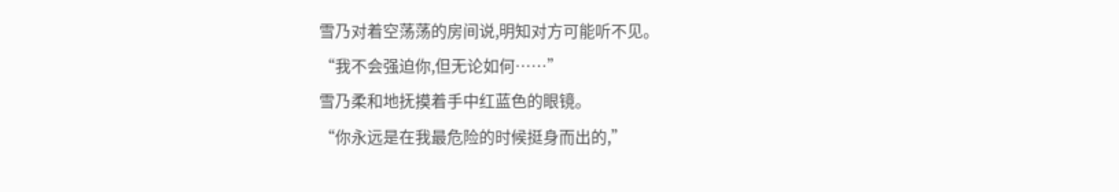雪乃对着空荡荡的房间说,明知对方可能听不见。
“我不会强迫你,但无论如何……”
雪乃柔和地抚摸着手中红蓝色的眼镜。
“你永远是在我最危险的时候挺身而出的,”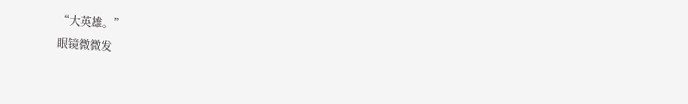“大英雄。”
眼镜微微发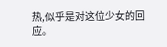热,似乎是对这位少女的回应。